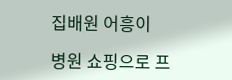집배원 어흥이

병원 쇼핑으로 프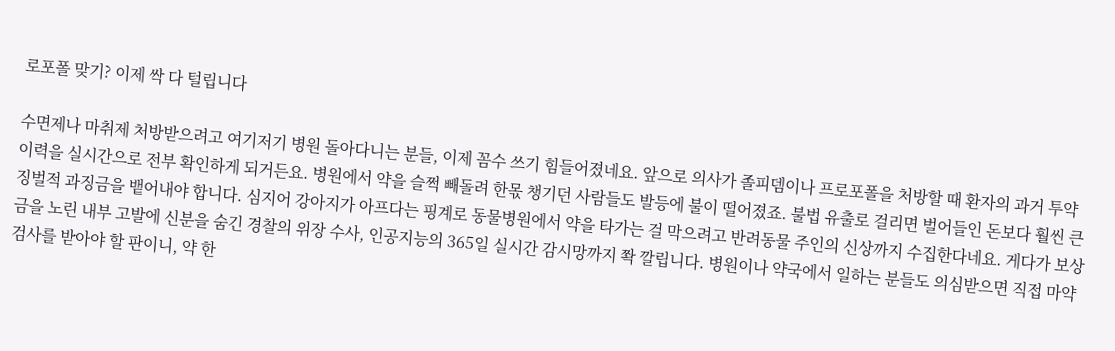로포폴 맞기? 이제 싹 다 털립니다

수면제나 마취제 처방받으려고 여기저기 병원 돌아다니는 분들, 이제 꼼수 쓰기 힘들어졌네요. 앞으로 의사가 졸피뎀이나 프로포폴을 처방할 때 환자의 과거 투약 이력을 실시간으로 전부 확인하게 되거든요. 병원에서 약을 슬쩍 빼돌려 한몫 챙기던 사람들도 발등에 불이 떨어졌죠. 불법 유출로 걸리면 벌어들인 돈보다 훨씬 큰 징벌적 과징금을 뱉어내야 합니다. 심지어 강아지가 아프다는 핑계로 동물병원에서 약을 타가는 걸 막으려고 반려동물 주인의 신상까지 수집한다네요. 게다가 보상금을 노린 내부 고발에 신분을 숨긴 경찰의 위장 수사, 인공지능의 365일 실시간 감시망까지 쫙 깔립니다. 병원이나 약국에서 일하는 분들도 의심받으면 직접 마약 검사를 받아야 할 판이니, 약 한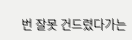번 잘못 건드렸다가는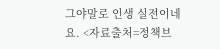그야말로 인생 실전이네요. <자료출처=정책브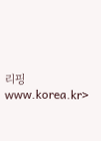리핑 www.korea.kr>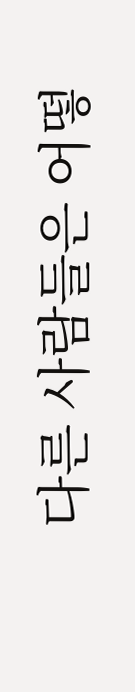다른 사람들은 어떻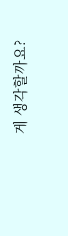게 생각할까요?